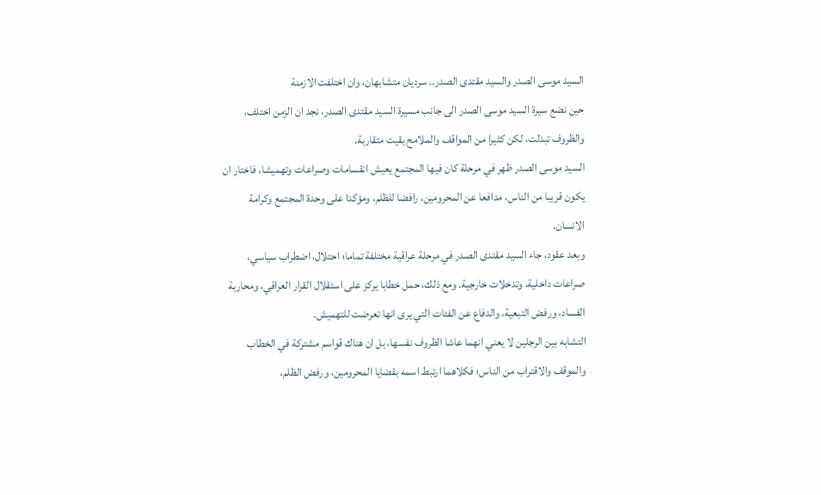السيد موسى الصدر والسيد مقتدى الصدر.. سرديان متشابهان، وان اختلفت الازمنة
حين نضع سيرة السيد موسى الصدر الى جانب مسيرة السيد مقتدى الصدر، نجد ان الزمن اختلف، والظروف تبدلت، لكن كثيرا من المواقف والملامح بقيت متقاربة.
السيد موسى الصدر ظهر في مرحلة كان فيها المجتمع يعيش انقسامات وصراعات وتهميشا، فاختار ان يكون قريبا من الناس، مدافعا عن المحرومين، رافضا للظلم، ومؤكدا على وحدة المجتمع وكرامة الانسان.
وبعد عقود، جاء السيد مقتدى الصدر في مرحلة عراقية مختلفة تماما؛ احتلال، اضطراب سياسي، صراعات داخلية، وتدخلات خارجية. ومع ذلك، حمل خطابا يركز على استقلال القرار العراقي، ومحاربة الفساد، ورفض التبعية، والدفاع عن الفئات التي يرى انها تعرضت للتهميش.
التشابه بين الرجلين لا يعني انهما عاشا الظروف نفسها، بل ان هناك قواسم مشتركة في الخطاب والموقف والاقتراب من الناس؛ فكلاهما ارتبط اسمه بقضايا المحرومين، ورفض الظلم،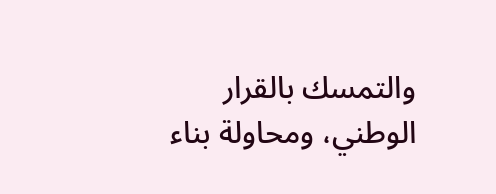والتمسك بالقرار الوطني، ومحاولة بناء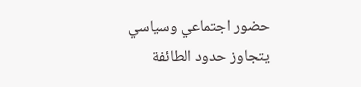حضور اجتماعي وسياسي يتجاوز حدود الطائفة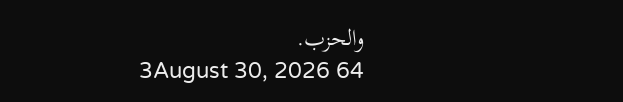والحزب.
3August 30, 2026 64